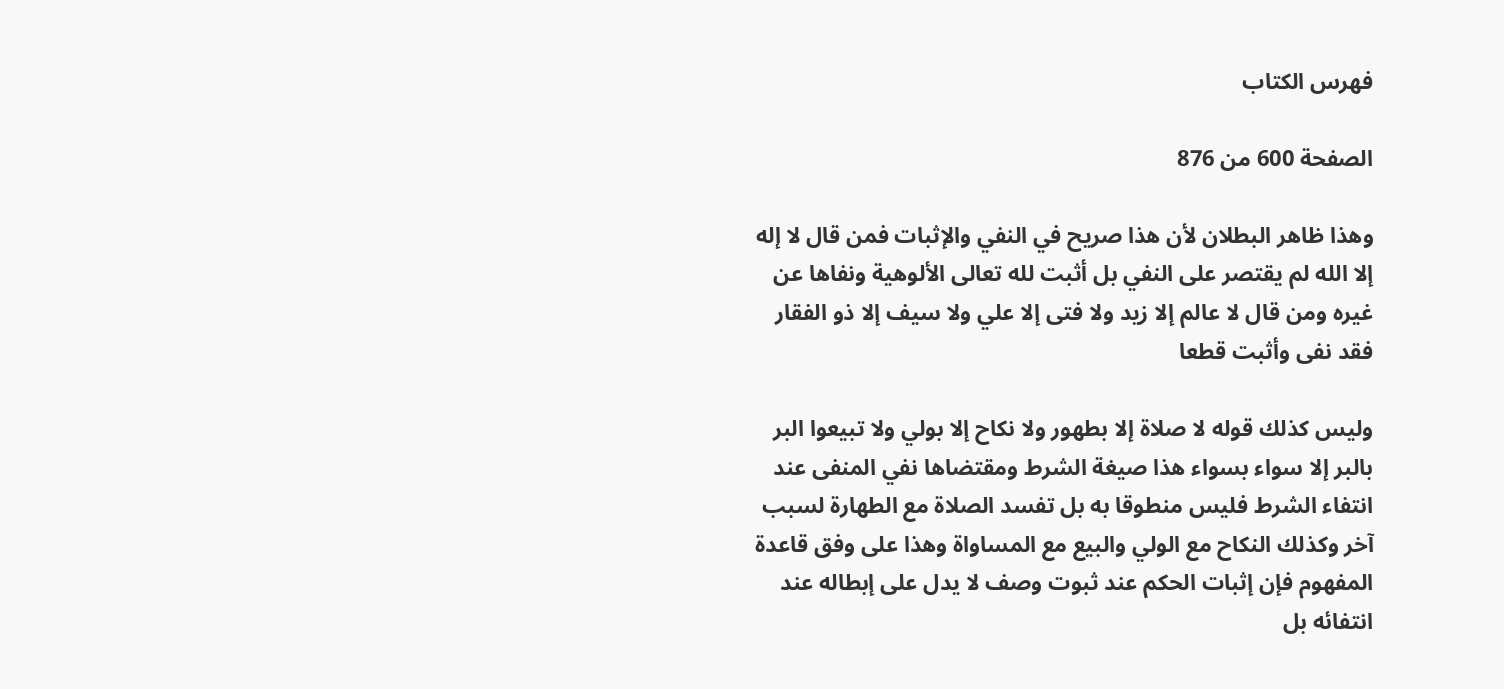فهرس الكتاب

الصفحة 600 من 876

وهذا ظاهر البطلان لأن هذا صريح في النفي والإثبات فمن قال لا إله إلا الله لم يقتصر على النفي بل أثبت لله تعالى الألوهية ونفاها عن غيره ومن قال لا عالم إلا زيد ولا فتى إلا علي ولا سيف إلا ذو الفقار فقد نفى وأثبت قطعا

وليس كذلك قوله لا صلاة إلا بطهور ولا نكاح إلا بولي ولا تبيعوا البر بالبر إلا سواء بسواء هذا صيغة الشرط ومقتضاها نفي المنفى عند انتفاء الشرط فليس منطوقا به بل تفسد الصلاة مع الطهارة لسبب آخر وكذلك النكاح مع الولي والبيع مع المساواة وهذا على وفق قاعدة المفهوم فإن إثبات الحكم عند ثبوت وصف لا يدل على إبطاله عند انتفائه بل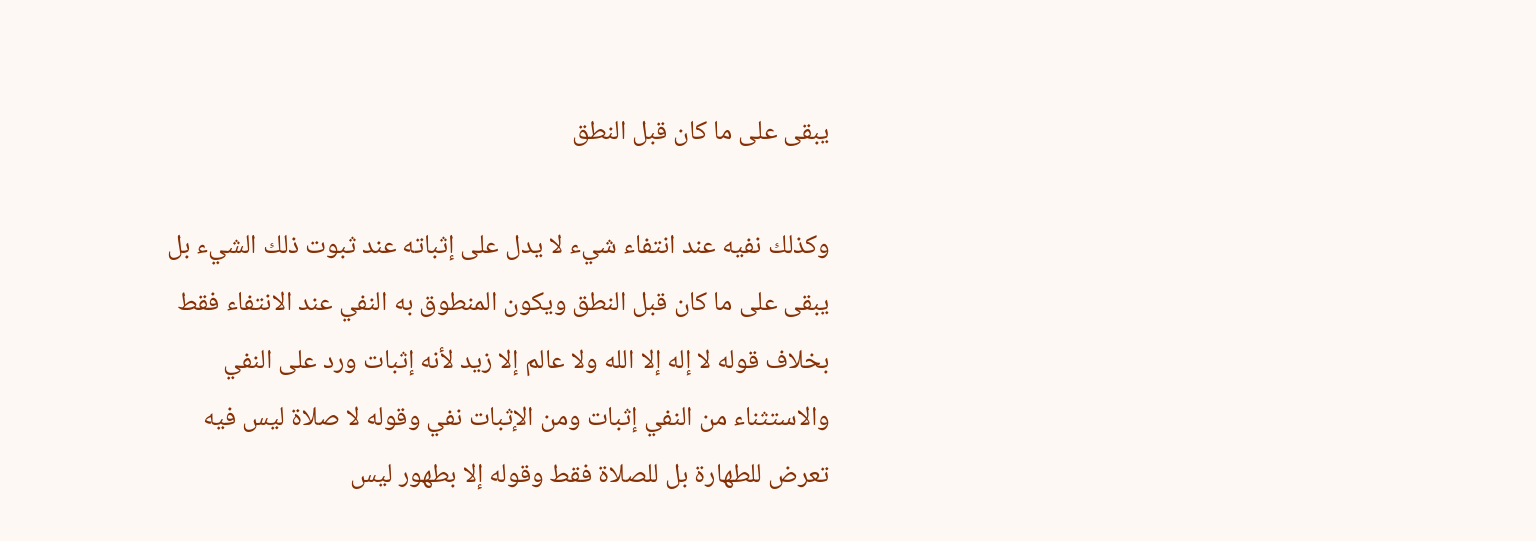يبقى على ما كان قبل النطق

وكذلك نفيه عند انتفاء شيء لا يدل على إثباته عند ثبوت ذلك الشيء بل يبقى على ما كان قبل النطق ويكون المنطوق به النفي عند الانتفاء فقط بخلاف قوله لا إله إلا الله ولا عالم إلا زيد لأنه إثبات ورد على النفي والاستثناء من النفي إثبات ومن الإثبات نفي وقوله لا صلاة ليس فيه تعرض للطهارة بل للصلاة فقط وقوله إلا بطهور ليس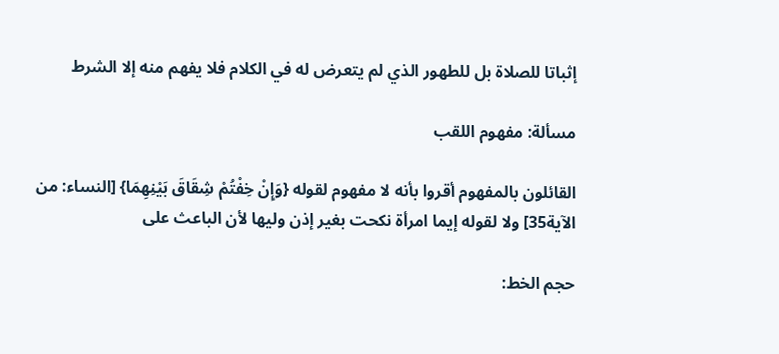إثباتا للصلاة بل للطهور الذي لم يتعرض له في الكلام فلا يفهم منه إلا الشرط

مسألة: مفهوم اللقب

القائلون بالمفهوم أقروا بأنه لا مفهوم لقوله {وَإِنْ خِفْتُمْ شِقَاقَ بَيْنِهِمَا} [النساء: من الآية35] ولا لقوله إيما امرأة نكحت بغير إذن وليها لأن الباعث على

حجم الخط: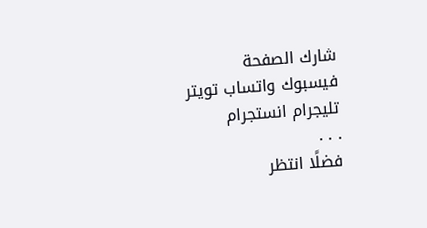شارك الصفحة
فيسبوك واتساب تويتر تليجرام انستجرام
. . .
فضلًا انتظر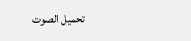تحميل الصوت